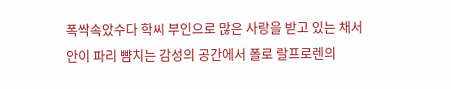폭싹속았수다 학씨 부인으로 많은 사랑을 받고 있는 채서안이 파리 뺨치는 감성의 공간에서 폴로 랄프로렌의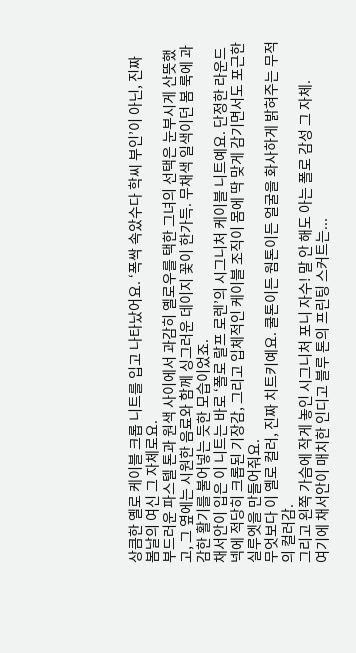상큼한 옐로 케이블 크롭 니트를 입고 나타났어요. ‘폭싹 속았수다 학씨 부인’이 아닌, 진짜 봄날의 여신 그 자체로요.
부드러운 파스텔 톤과 원색 사이에서 과감히 옐로우를 택한 그녀의 선택은 눈부시게 산뜻했고, 그 옆에는 시원한 음료와 함께 싱그러운 데이지 꽃이 한가득. 무채색 일색이던 봄 룩에 과감한 활기를 불어넣는 듯한 모습이었죠.
채서안이 입은 이 니트는 바로 ‘폴로 랄프 로렌’의 시그니처 케이블 니트예요. 단정한 라운드넥에 적당히 크롭된 기장감, 그리고 입체적인 케이블 조직이 몸에 딱 맞게 감기면서도 포근한 실루엣을 만들어줘요.
무엇보다 이 옐로 컬러, 진짜 치트키예요. 쿨톤이든 웜톤이든 얼굴을 화사하게 밝혀주는 무적의 컬러감.
그리고 왼쪽 가슴에 작게 놓인 시그니처 포니 자수! 말 안 해도 아는 폴로 감성 그 자체.
여기에 채서안이 매치한 인디고 블루 톤의 프린팅 스커트는...